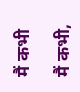मैं कभी

मैं कभी,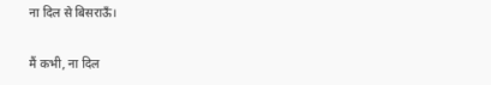ना दिल से बिसराऊँ।

मैं कभी, ना दिल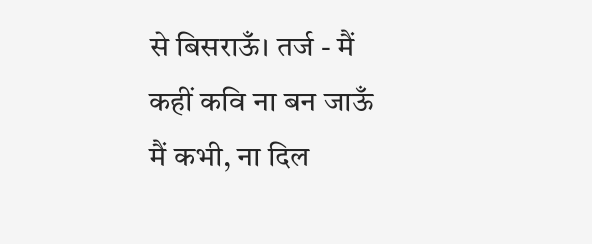से बिसराऊँ। तर्ज - मैं कहीं कवि ना बन जाऊँ मैं कभी, ना दिल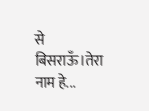से बिसराऊँ।तेरा नाम हे...